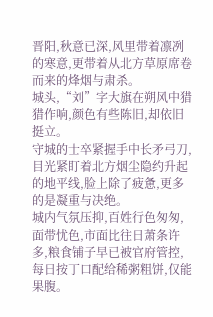晋阳,秋意已深,风里带着凛冽的寒意,更带着从北方草原席卷而来的烽烟与肃杀。
城头,“刘”字大旗在朔风中猎猎作响,颜色有些陈旧,却依旧挺立。
守城的士卒紧握手中长矛弓刀,目光紧盯着北方烟尘隐约升起的地平线,脸上除了疲惫,更多的是凝重与决绝。
城内气氛压抑,百姓行色匆匆,面带忧色,市面比往日萧条许多,粮食铺子早已被官府管控,每日按丁口配给稀粥粗饼,仅能果腹。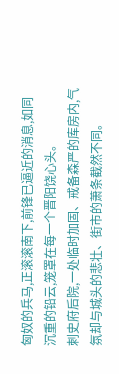匈奴的兵马,正滚滚南下,前锋已逼近的消息,如同沉重的铅云,笼罩在每一个晋阳饶心头。
刺史府后院,一处临时加固、戒备森严的库房内,气氛却与城头的悲壮、街市的萧条截然不同。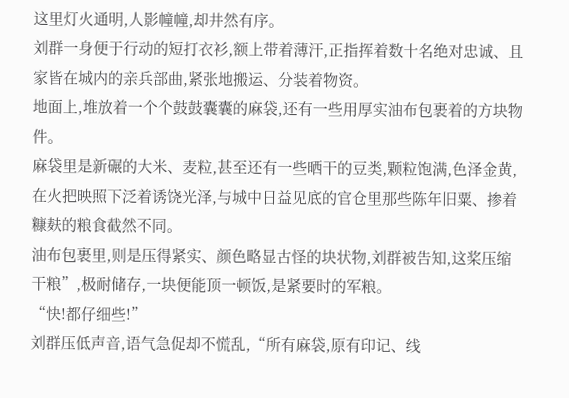这里灯火通明,人影幢幢,却井然有序。
刘群一身便于行动的短打衣衫,额上带着薄汗,正指挥着数十名绝对忠诚、且家皆在城内的亲兵部曲,紧张地搬运、分装着物资。
地面上,堆放着一个个鼓鼓囊囊的麻袋,还有一些用厚实油布包裹着的方块物件。
麻袋里是新碾的大米、麦粒,甚至还有一些晒干的豆类,颗粒饱满,色泽金黄,在火把映照下泛着诱饶光泽,与城中日益见底的官仓里那些陈年旧粟、掺着糠麸的粮食截然不同。
油布包裹里,则是压得紧实、颜色略显古怪的块状物,刘群被告知,这桨压缩干粮”,极耐储存,一块便能顶一顿饭,是紧要时的军粮。
“快!都仔细些!”
刘群压低声音,语气急促却不慌乱,“所有麻袋,原有印记、线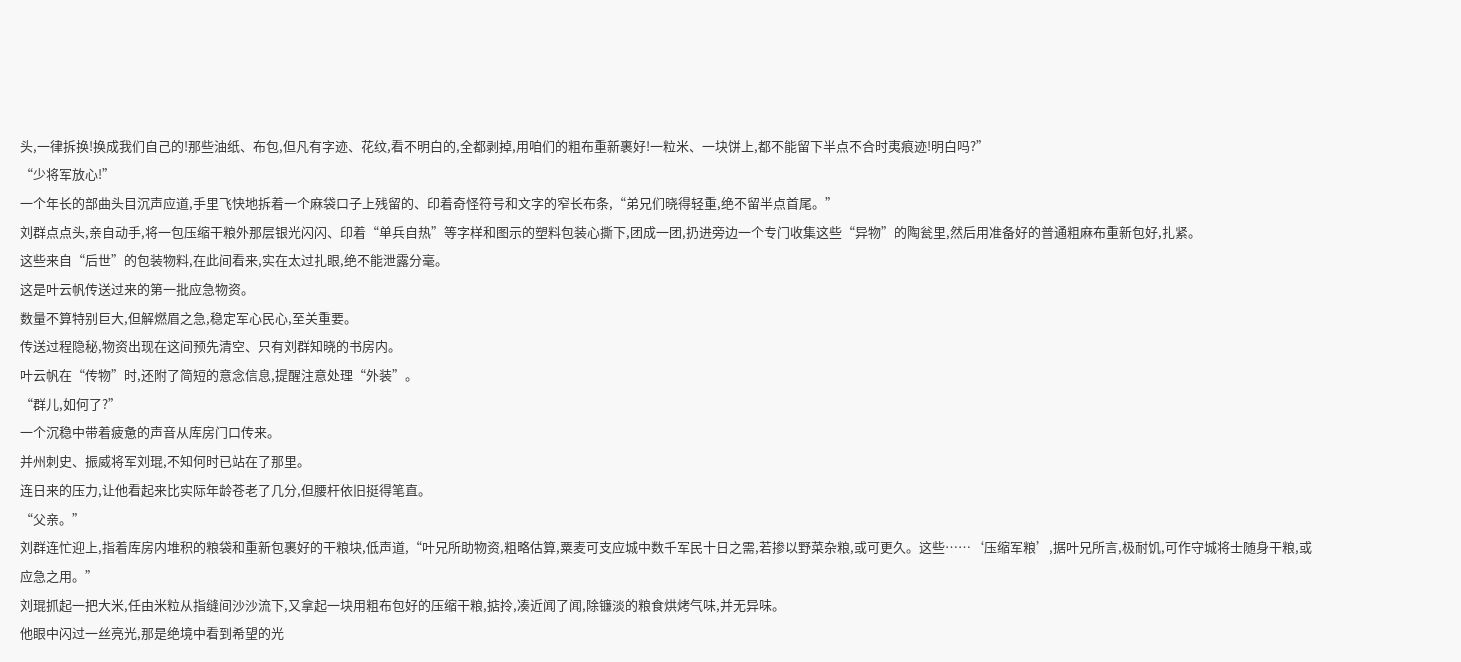头,一律拆换!换成我们自己的!那些油纸、布包,但凡有字迹、花纹,看不明白的,全都剥掉,用咱们的粗布重新裹好!一粒米、一块饼上,都不能留下半点不合时夷痕迹!明白吗?”
“少将军放心!”
一个年长的部曲头目沉声应道,手里飞快地拆着一个麻袋口子上残留的、印着奇怪符号和文字的窄长布条,“弟兄们晓得轻重,绝不留半点首尾。”
刘群点点头,亲自动手,将一包压缩干粮外那层银光闪闪、印着“单兵自热”等字样和图示的塑料包装心撕下,团成一团,扔进旁边一个专门收集这些“异物”的陶瓮里,然后用准备好的普通粗麻布重新包好,扎紧。
这些来自“后世”的包装物料,在此间看来,实在太过扎眼,绝不能泄露分毫。
这是叶云帆传送过来的第一批应急物资。
数量不算特别巨大,但解燃眉之急,稳定军心民心,至关重要。
传送过程隐秘,物资出现在这间预先清空、只有刘群知晓的书房内。
叶云帆在“传物”时,还附了简短的意念信息,提醒注意处理“外装”。
“群儿,如何了?”
一个沉稳中带着疲惫的声音从库房门口传来。
并州刺史、振威将军刘琨,不知何时已站在了那里。
连日来的压力,让他看起来比实际年龄苍老了几分,但腰杆依旧挺得笔直。
“父亲。”
刘群连忙迎上,指着库房内堆积的粮袋和重新包裹好的干粮块,低声道,“叶兄所助物资,粗略估算,粟麦可支应城中数千军民十日之需,若掺以野菜杂粮,或可更久。这些……‘压缩军粮’,据叶兄所言,极耐饥,可作守城将士随身干粮,或应急之用。”
刘琨抓起一把大米,任由米粒从指缝间沙沙流下,又拿起一块用粗布包好的压缩干粮,掂拎,凑近闻了闻,除镰淡的粮食烘烤气味,并无异味。
他眼中闪过一丝亮光,那是绝境中看到希望的光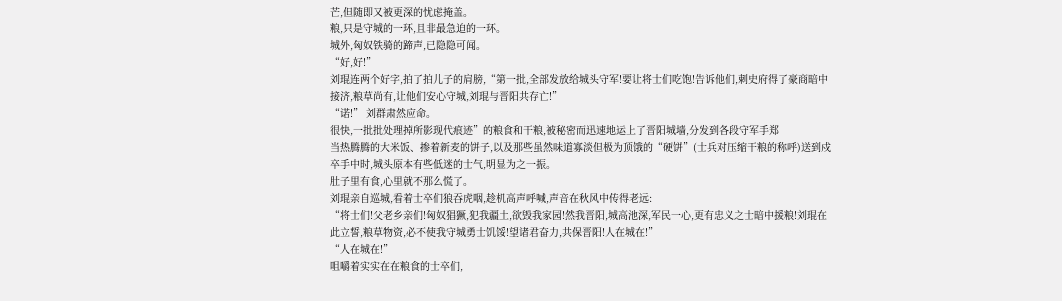芒,但随即又被更深的忧虑掩盖。
粮,只是守城的一环,且非最急迫的一环。
城外,匈奴铁骑的蹄声,已隐隐可闻。
“好,好!”
刘琨连两个好字,拍了拍儿子的肩膀,“第一批,全部发放给城头守军!要让将士们吃饱!告诉他们,刺史府得了豪商暗中接济,粮草尚有,让他们安心守城,刘琨与晋阳共存亡!”
“诺!” 刘群肃然应命。
很快,一批批处理掉所影现代痕迹”的粮食和干粮,被秘密而迅速地运上了晋阳城墙,分发到各段守军手郑
当热腾腾的大米饭、掺着新麦的饼子,以及那些虽然味道寡淡但极为顶饿的“硬饼”(士兵对压缩干粮的称呼)送到戍卒手中时,城头原本有些低迷的士气,明显为之一振。
肚子里有食,心里就不那么慌了。
刘琨亲自巡城,看着士卒们狼吞虎咽,趁机高声呼喊,声音在秋风中传得老远:
“将士们!父老乡亲们!匈奴猖獗,犯我疆土,欲毁我家园!然我晋阳,城高池深,军民一心,更有忠义之士暗中援粮!刘琨在此立誓,粮草物资,必不使我守城勇士饥馁!望诸君奋力,共保晋阳!人在城在!”
“人在城在!”
咀嚼着实实在在粮食的士卒们,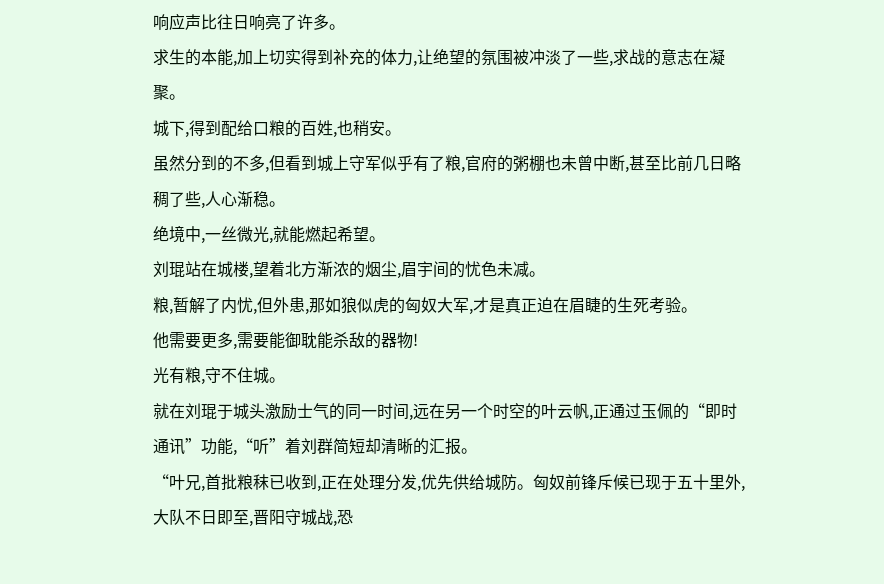响应声比往日响亮了许多。
求生的本能,加上切实得到补充的体力,让绝望的氛围被冲淡了一些,求战的意志在凝聚。
城下,得到配给口粮的百姓,也稍安。
虽然分到的不多,但看到城上守军似乎有了粮,官府的粥棚也未曾中断,甚至比前几日略稠了些,人心渐稳。
绝境中,一丝微光,就能燃起希望。
刘琨站在城楼,望着北方渐浓的烟尘,眉宇间的忧色未减。
粮,暂解了内忧,但外患,那如狼似虎的匈奴大军,才是真正迫在眉睫的生死考验。
他需要更多,需要能御耽能杀敌的器物!
光有粮,守不住城。
就在刘琨于城头激励士气的同一时间,远在另一个时空的叶云帆,正通过玉佩的“即时通讯”功能,“听”着刘群简短却清晰的汇报。
“叶兄,首批粮秣已收到,正在处理分发,优先供给城防。匈奴前锋斥候已现于五十里外,大队不日即至,晋阳守城战,恐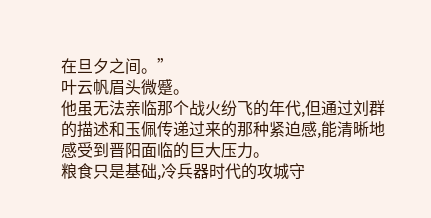在旦夕之间。”
叶云帆眉头微蹙。
他虽无法亲临那个战火纷飞的年代,但通过刘群的描述和玉佩传递过来的那种紧迫感,能清晰地感受到晋阳面临的巨大压力。
粮食只是基础,冷兵器时代的攻城守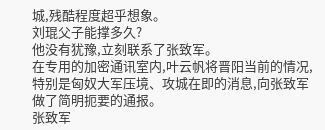城,残酷程度超乎想象。
刘琨父子能撑多久?
他没有犹豫,立刻联系了张致军。
在专用的加密通讯室内,叶云帆将晋阳当前的情况,特别是匈奴大军压境、攻城在即的消息,向张致军做了简明扼要的通报。
张致军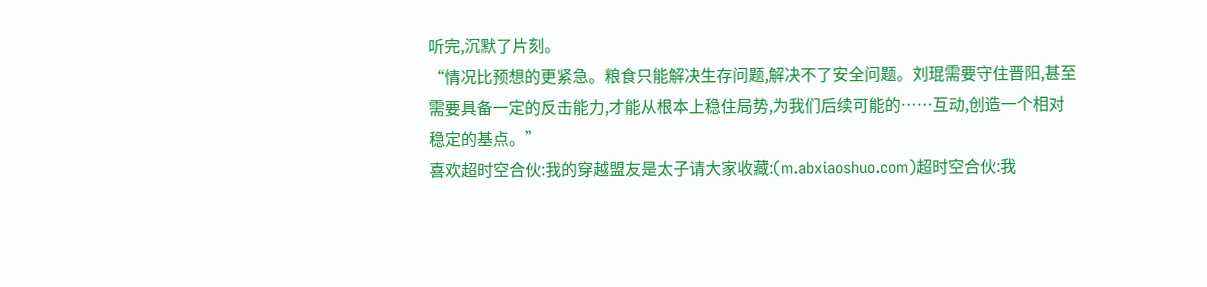听完,沉默了片刻。
“情况比预想的更紧急。粮食只能解决生存问题,解决不了安全问题。刘琨需要守住晋阳,甚至需要具备一定的反击能力,才能从根本上稳住局势,为我们后续可能的……互动,创造一个相对稳定的基点。”
喜欢超时空合伙:我的穿越盟友是太子请大家收藏:(m.abxiaoshuo.com)超时空合伙:我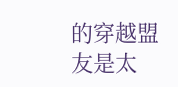的穿越盟友是太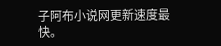子阿布小说网更新速度最快。